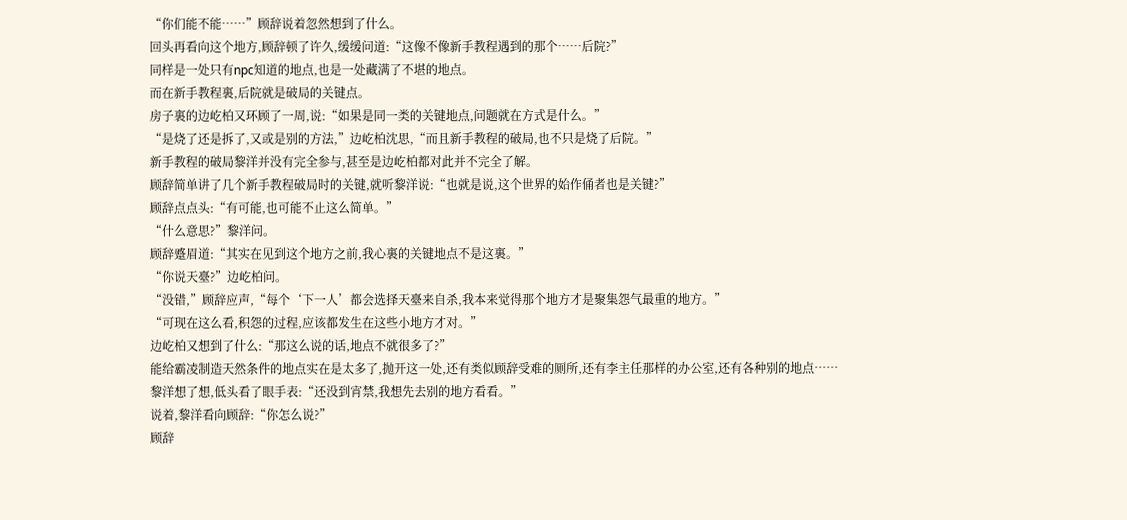“你们能不能……”顾辞说着忽然想到了什么。
回头再看向这个地方,顾辞顿了许久,缓缓问道:“这像不像新手教程遇到的那个……后院?”
同样是一处只有npc知道的地点,也是一处藏满了不堪的地点。
而在新手教程裏,后院就是破局的关键点。
房子裏的边屹柏又环顾了一周,说:“如果是同一类的关键地点,问题就在方式是什么。”
“是烧了还是拆了,又或是别的方法,”边屹柏沈思,“而且新手教程的破局,也不只是烧了后院。”
新手教程的破局黎洋并没有完全参与,甚至是边屹柏都对此并不完全了解。
顾辞简单讲了几个新手教程破局时的关键,就听黎洋说:“也就是说,这个世界的始作俑者也是关键?”
顾辞点点头:“有可能,也可能不止这么简单。”
“什么意思?”黎洋问。
顾辞蹙眉道:“其实在见到这个地方之前,我心裏的关键地点不是这裏。”
“你说天臺?”边屹柏问。
“没错,”顾辞应声,“每个‘下一人’都会选择天臺来自杀,我本来觉得那个地方才是聚集怨气最重的地方。”
“可现在这么看,积怨的过程,应该都发生在这些小地方才对。”
边屹柏又想到了什么:“那这么说的话,地点不就很多了?”
能给霸凌制造天然条件的地点实在是太多了,抛开这一处,还有类似顾辞受难的厕所,还有李主任那样的办公室,还有各种别的地点……
黎洋想了想,低头看了眼手表:“还没到宵禁,我想先去别的地方看看。”
说着,黎洋看向顾辞:“你怎么说?”
顾辞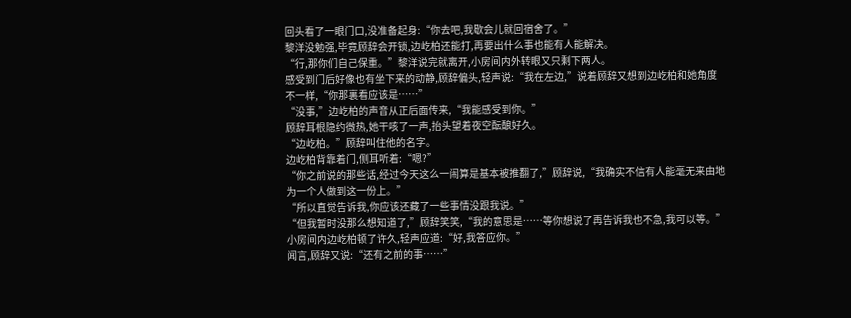回头看了一眼门口,没准备起身:“你去吧,我歇会儿就回宿舍了。”
黎洋没勉强,毕竟顾辞会开锁,边屹柏还能打,再要出什么事也能有人能解决。
“行,那你们自己保重。”黎洋说完就离开,小房间内外转眼又只剩下两人。
感受到门后好像也有坐下来的动静,顾辞偏头,轻声说:“我在左边,”说着顾辞又想到边屹柏和她角度不一样,“你那裏看应该是……”
“没事,”边屹柏的声音从正后面传来,“我能感受到你。”
顾辞耳根隐约微热,她干咳了一声,抬头望着夜空酝酿好久。
“边屹柏。”顾辞叫住他的名字。
边屹柏背靠着门,侧耳听着:“嗯?”
“你之前说的那些话,经过今天这么一闹算是基本被推翻了,”顾辞说,“我确实不信有人能毫无来由地为一个人做到这一份上。”
“所以直觉告诉我,你应该还藏了一些事情没跟我说。”
“但我暂时没那么想知道了,”顾辞笑笑,“我的意思是……等你想说了再告诉我也不急,我可以等。”
小房间内边屹柏顿了许久,轻声应道:“好,我答应你。”
闻言,顾辞又说:“还有之前的事……”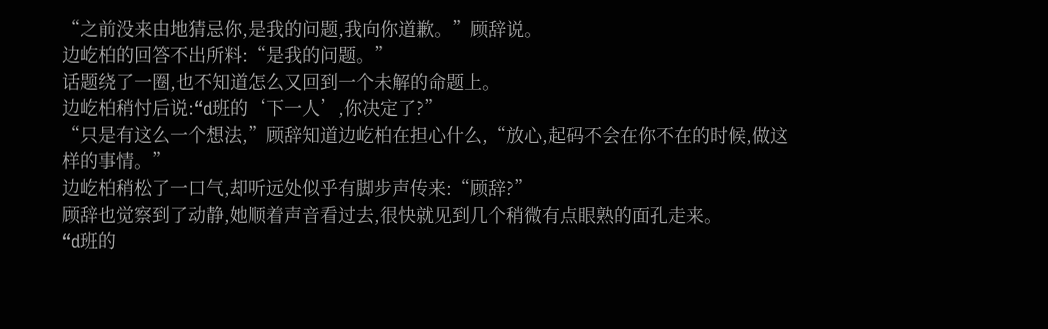“之前没来由地猜忌你,是我的问题,我向你道歉。”顾辞说。
边屹柏的回答不出所料:“是我的问题。”
话题绕了一圈,也不知道怎么又回到一个未解的命题上。
边屹柏稍忖后说:“d班的‘下一人’,你决定了?”
“只是有这么一个想法,”顾辞知道边屹柏在担心什么,“放心,起码不会在你不在的时候,做这样的事情。”
边屹柏稍松了一口气,却听远处似乎有脚步声传来:“顾辞?”
顾辞也觉察到了动静,她顺着声音看过去,很快就见到几个稍微有点眼熟的面孔走来。
“d班的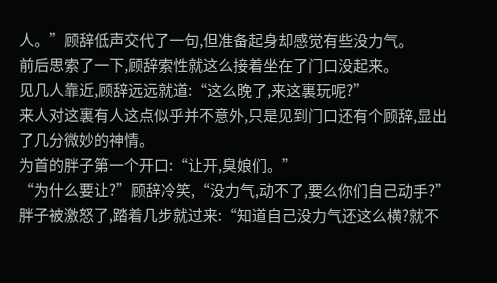人。”顾辞低声交代了一句,但准备起身却感觉有些没力气。
前后思索了一下,顾辞索性就这么接着坐在了门口没起来。
见几人靠近,顾辞远远就道:“这么晚了,来这裏玩呢?”
来人对这裏有人这点似乎并不意外,只是见到门口还有个顾辞,显出了几分微妙的神情。
为首的胖子第一个开口:“让开,臭娘们。”
“为什么要让?”顾辞冷笑,“没力气,动不了,要么你们自己动手?”
胖子被激怒了,踏着几步就过来:“知道自己没力气还这么横?就不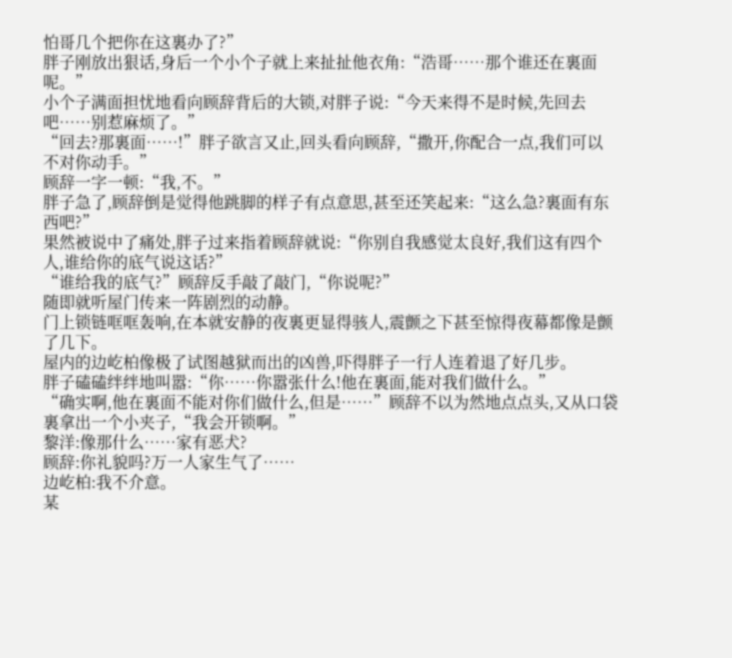怕哥几个把你在这裏办了?”
胖子刚放出狠话,身后一个小个子就上来扯扯他衣角:“浩哥……那个谁还在裏面呢。”
小个子满面担忧地看向顾辞背后的大锁,对胖子说:“今天来得不是时候,先回去吧……别惹麻烦了。”
“回去?那裏面……!”胖子欲言又止,回头看向顾辞,“撒开,你配合一点,我们可以不对你动手。”
顾辞一字一顿:“我,不。”
胖子急了,顾辞倒是觉得他跳脚的样子有点意思,甚至还笑起来:“这么急?裏面有东西吧?”
果然被说中了痛处,胖子过来指着顾辞就说:“你别自我感觉太良好,我们这有四个人,谁给你的底气说这话?”
“谁给我的底气?”顾辞反手敲了敲门,“你说呢?”
随即就听屋门传来一阵剧烈的动静。
门上锁链哐哐轰响,在本就安静的夜裏更显得骇人,震颤之下甚至惊得夜幕都像是颤了几下。
屋内的边屹柏像极了试图越狱而出的凶兽,吓得胖子一行人连着退了好几步。
胖子磕磕绊绊地叫嚣:“你……你嚣张什么!他在裏面,能对我们做什么。”
“确实啊,他在裏面不能对你们做什么,但是……”顾辞不以为然地点点头,又从口袋裏拿出一个小夹子,“我会开锁啊。”
黎洋:像那什么……家有恶犬?
顾辞:你礼貌吗?万一人家生气了……
边屹柏:我不介意。
某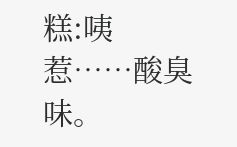糕:咦惹……酸臭味。